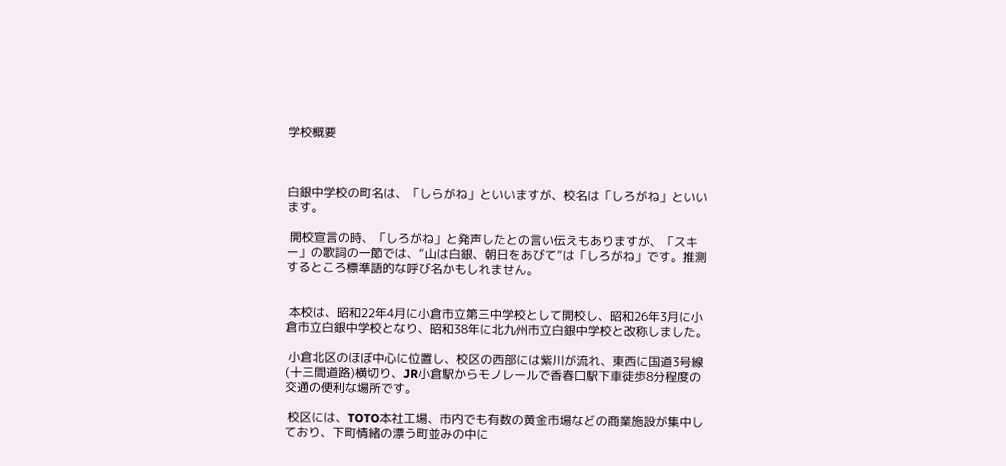学校概要



白銀中学校の町名は、「しらがね」といいますが、校名は「しろがね」といいます。

 開校宣言の時、「しろがね」と発声したとの言い伝えもありますが、「スキー」の歌詞の一節では、“山は白銀、朝日をあびて”は「しろがね」です。推測するところ標準語的な呼び名かもしれません。


 本校は、昭和22年4月に小倉市立第三中学校として開校し、昭和26年3月に小倉市立白銀中学校となり、昭和38年に北九州市立白銀中学校と改称しました。

 小倉北区のほぼ中心に位置し、校区の西部には紫川が流れ、東西に国道3号線(十三間道路)横切り、JR小倉駅からモノレールで香春口駅下車徒歩8分程度の交通の便利な場所です。

 校区には、TOTO本社工場、市内でも有数の黄金市場などの商業施設が集中しており、下町情緒の漂う町並みの中に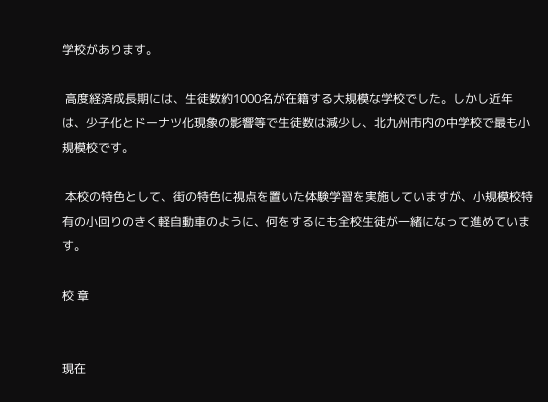学校があります。

 高度経済成長期には、生徒数約1000名が在籍する大規模な学校でした。しかし近年は、少子化とドーナツ化現象の影響等で生徒数は減少し、北九州市内の中学校で最も小規模校です。

 本校の特色として、街の特色に視点を置いた体験学習を実施していますが、小規模校特有の小回りのきく軽自動車のように、何をするにも全校生徒が一緒になって進めています。

校 章


現在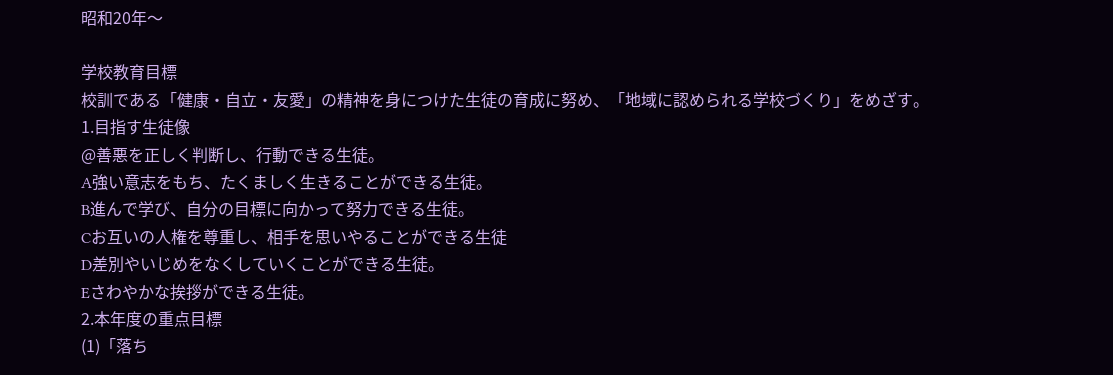昭和20年〜

学校教育目標
校訓である「健康・自立・友愛」の精神を身につけた生徒の育成に努め、「地域に認められる学校づくり」をめざす。
1.目指す生徒像
@善悪を正しく判断し、行動できる生徒。
A強い意志をもち、たくましく生きることができる生徒。
B進んで学び、自分の目標に向かって努力できる生徒。
Cお互いの人権を尊重し、相手を思いやることができる生徒
D差別やいじめをなくしていくことができる生徒。
Eさわやかな挨拶ができる生徒。
2.本年度の重点目標
(1)「落ち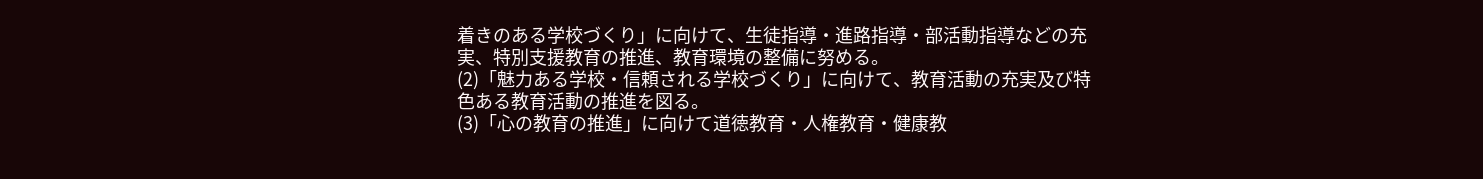着きのある学校づくり」に向けて、生徒指導・進路指導・部活動指導などの充実、特別支援教育の推進、教育環境の整備に努める。
(2)「魅力ある学校・信頼される学校づくり」に向けて、教育活動の充実及び特色ある教育活動の推進を図る。
(3)「心の教育の推進」に向けて道徳教育・人権教育・健康教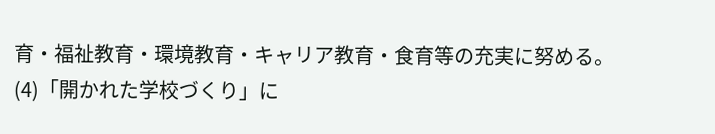育・福祉教育・環境教育・キャリア教育・食育等の充実に努める。
(4)「開かれた学校づくり」に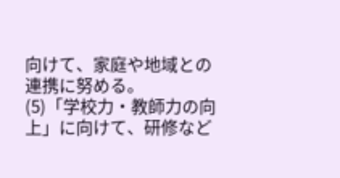向けて、家庭や地域との連携に努める。
(5)「学校力・教師力の向上」に向けて、研修など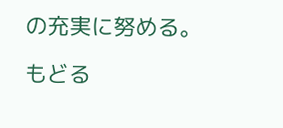の充実に努める。

もどる